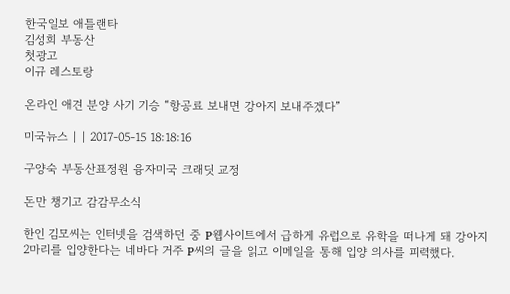한국일보 애틀랜타
김성희 부동산
첫광고
이규 레스토랑

온라인 애견 분양 사기 기승 “항공료 보내면 강아지 보내주겠다”

미국뉴스 | | 2017-05-15 18:18:16

구양숙 부동산표정원 융자미국 크래딧 교정

돈만 챙기고 감감무소식

한인 김모씨는 인터넷을 검색하던 중 P웹사이트에서 급하게 유럽으로 유학을 떠나게 돼 강아지 2마리를 입양한다는 네바다 거주 P씨의 글을 읽고 이메일을 통해 입양 의사를 피력했다.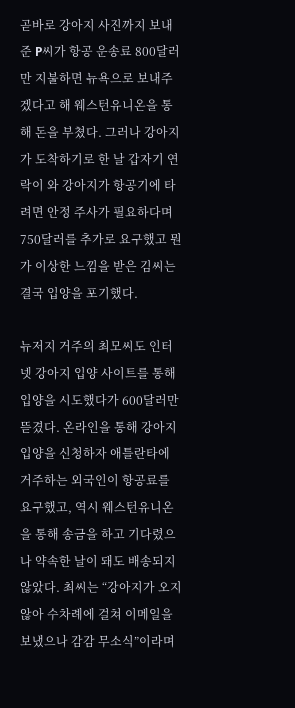곧바로 강아지 사진까지 보내준 P씨가 항공 운송료 800달러만 지불하면 뉴욕으로 보내주겠다고 해 웨스턴유니온을 통해 돈을 부쳤다. 그러나 강아지가 도착하기로 한 날 갑자기 연락이 와 강아지가 항공기에 타려면 안정 주사가 필요하다며 750달러를 추가로 요구했고 뭔가 이상한 느낌을 받은 김씨는 결국 입양을 포기했다.

뉴저지 거주의 최모씨도 인터넷 강아지 입양 사이트를 통해 입양을 시도했다가 600달러만 뜯겼다. 온라인을 통해 강아지 입양을 신청하자 애틀란타에 거주하는 외국인이 항공료를 요구했고, 역시 웨스턴유니온을 통해 송금을 하고 기다렸으나 약속한 날이 돼도 배송되지 않았다. 최씨는 “강아지가 오지 않아 수차례에 걸쳐 이메일을 보냈으나 감감 무소식”이라며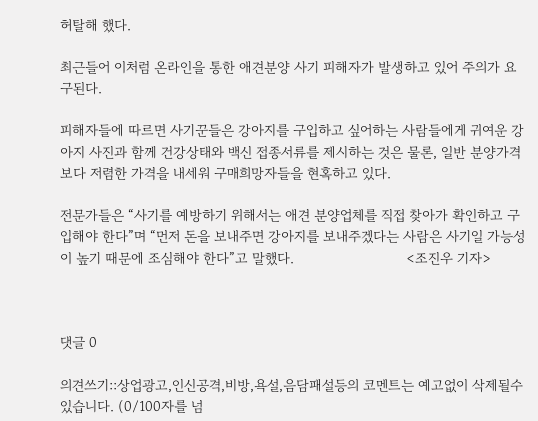허탈해 했다.

최근들어 이처럼 온라인을 통한 애견분양 사기 피해자가 발생하고 있어 주의가 요구된다.

피해자들에 따르면 사기꾼들은 강아지를 구입하고 싶어하는 사람들에게 귀여운 강아지 사진과 함께 건강상태와 백신 접종서류를 제시하는 것은 물론, 일반 분양가격보다 저렴한 가격을 내세워 구매희망자들을 현혹하고 있다.

전문가들은 “사기를 예방하기 위해서는 애견 분양업체를 직접 찾아가 확인하고 구입해야 한다”며 “먼저 돈을 보내주면 강아지를 보내주겠다는 사람은 사기일 가능성이 높기 때문에 조심해야 한다”고 말했다.                            <조진우 기자>



댓글 0

의견쓰기::상업광고,인신공격,비방,욕설,음담패설등의 코멘트는 예고없이 삭제될수 있습니다. (0/100자를 넘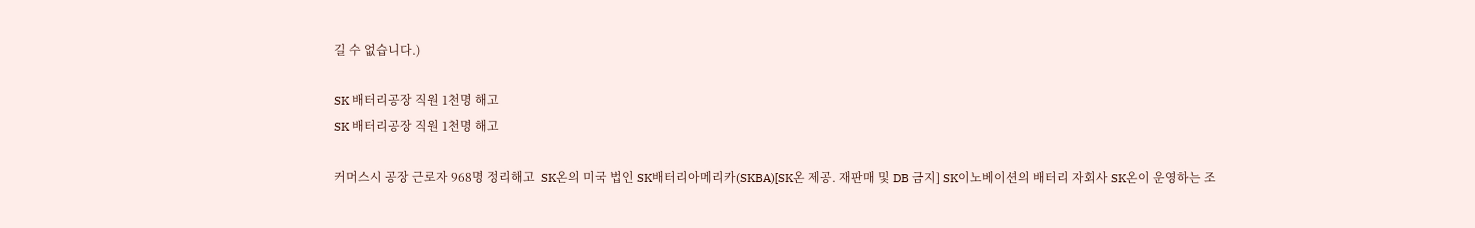길 수 없습니다.)

SK 배터리공장 직원 1천명 해고
SK 배터리공장 직원 1천명 해고

커머스시 공장 근로자 968명 정리해고  SK온의 미국 법인 SK배터리아메리카(SKBA)[SK온 제공. 재판매 및 DB 금지] SK이노베이션의 배터리 자회사 SK온이 운영하는 조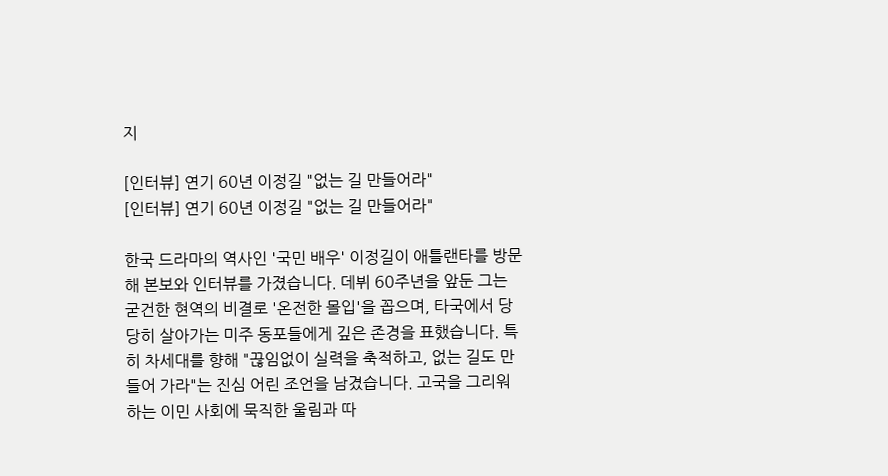지

[인터뷰] 연기 60년 이정길 "없는 길 만들어라"
[인터뷰] 연기 60년 이정길 "없는 길 만들어라"

한국 드라마의 역사인 '국민 배우' 이정길이 애틀랜타를 방문해 본보와 인터뷰를 가졌습니다. 데뷔 60주년을 앞둔 그는 굳건한 현역의 비결로 '온전한 몰입'을 꼽으며, 타국에서 당당히 살아가는 미주 동포들에게 깊은 존경을 표했습니다. 특히 차세대를 향해 "끊임없이 실력을 축적하고, 없는 길도 만들어 가라"는 진심 어린 조언을 남겼습니다. 고국을 그리워하는 이민 사회에 묵직한 울림과 따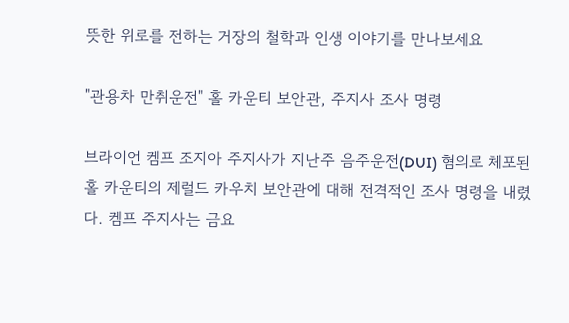뜻한 위로를 전하는 거장의 철학과 인생 이야기를 만나보세요

"관용차 만취운전" 홀 카운티 보안관, 주지사 조사 명령

브라이언 켐프 조지아 주지사가 지난주 음주운전(DUI) 혐의로 체포된 홀 카운티의 제럴드 카우치 보안관에 대해 전격적인 조사 명령을 내렸다. 켐프 주지사는 금요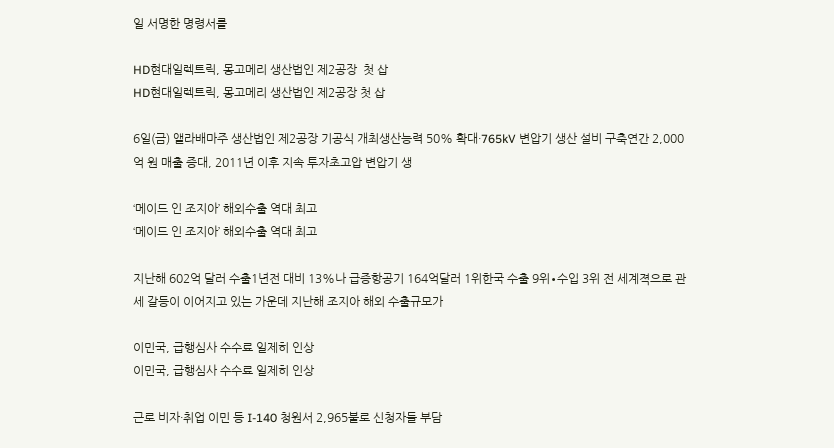일 서명한 명령서를

HD현대일렉트릭, 몽고메리 생산법인 제2공장  첫 삽
HD현대일렉트릭, 몽고메리 생산법인 제2공장 첫 삽

6일(금) 앨라배마주 생산법인 제2공장 기공식 개최생산능력 50% 확대·765kV 변압기 생산 설비 구축연간 2,000억 원 매출 증대, 2011년 이후 지속 투자초고압 변압기 생

‘메이드 인 조지아’ 해외수출 역대 최고
‘메이드 인 조지아’ 해외수출 역대 최고

지난해 602억 달러 수출1년전 대비 13%나 급증항공기 164억달러 1위한국 수출 9위∙수입 3위 전 세계젹으로 관세 갈등이 이어지고 있는 가운데 지난해 조지아 해외 수출규모가

이민국, 급행심사 수수료 일제히 인상
이민국, 급행심사 수수료 일제히 인상

근로 비자·취업 이민 등 I-140 청원서 2,965불로 신청자들 부담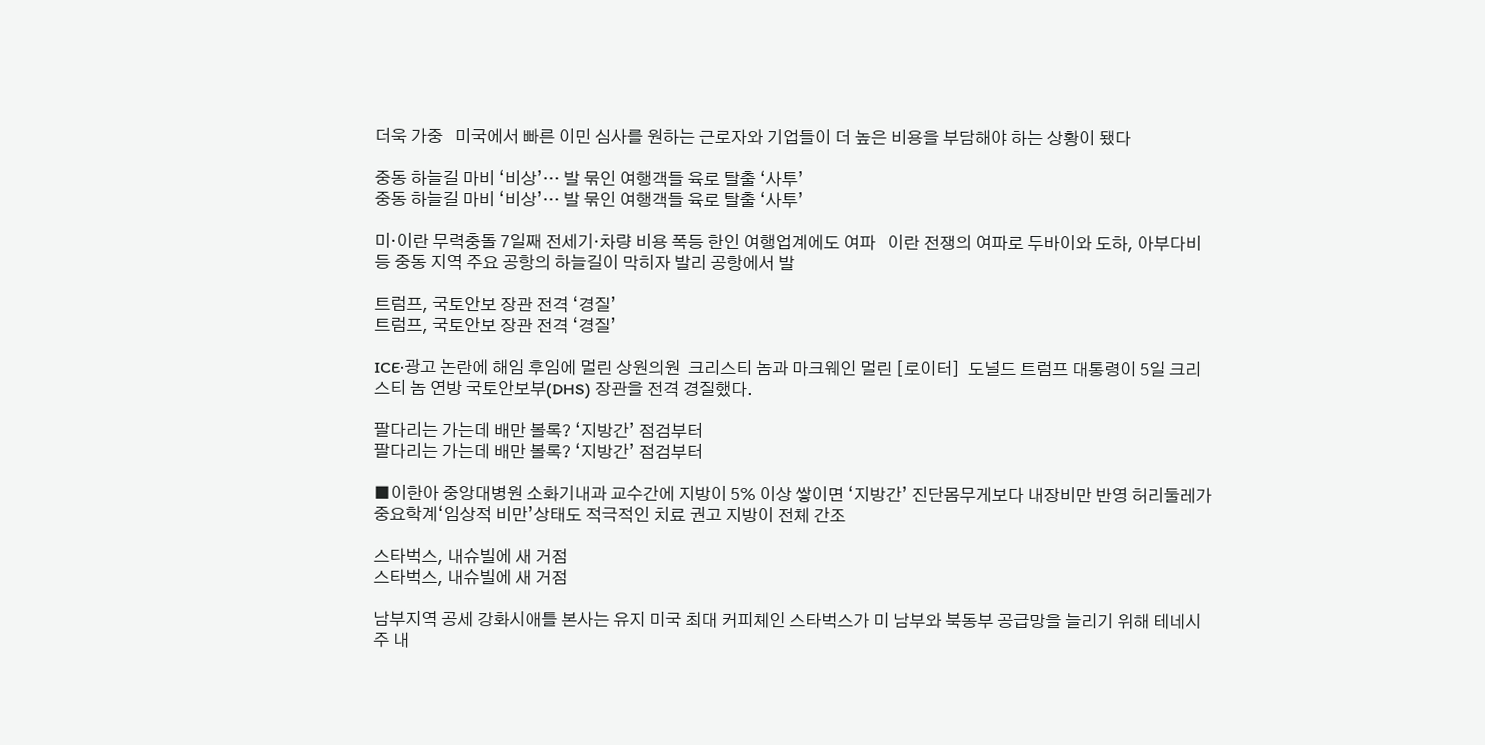더욱 가중   미국에서 빠른 이민 심사를 원하는 근로자와 기업들이 더 높은 비용을 부담해야 하는 상황이 됐다

중동 하늘길 마비 ‘비상’… 발 묶인 여행객들 육로 탈출 ‘사투’
중동 하늘길 마비 ‘비상’… 발 묶인 여행객들 육로 탈출 ‘사투’

미·이란 무력충돌 7일째 전세기·차량 비용 폭등 한인 여행업계에도 여파   이란 전쟁의 여파로 두바이와 도하, 아부다비 등 중동 지역 주요 공항의 하늘길이 막히자 발리 공항에서 발

트럼프, 국토안보 장관 전격 ‘경질’
트럼프, 국토안보 장관 전격 ‘경질’

ICE·광고 논란에 해임 후임에 멀린 상원의원  크리스티 놈과 마크웨인 멀린 [로이터]  도널드 트럼프 대통령이 5일 크리스티 놈 연방 국토안보부(DHS) 장관을 전격 경질했다.

팔다리는 가는데 배만 볼록? ‘지방간’ 점검부터
팔다리는 가는데 배만 볼록? ‘지방간’ 점검부터

■이한아 중앙대병원 소화기내과 교수간에 지방이 5% 이상 쌓이면 ‘지방간’ 진단몸무게보다 내장비만 반영 허리둘레가 중요학계‘임상적 비만’상태도 적극적인 치료 권고 지방이 전체 간조

스타벅스, 내슈빌에 새 거점
스타벅스, 내슈빌에 새 거점

남부지역 공세 강화시애틀 본사는 유지 미국 최대 커피체인 스타벅스가 미 남부와 북동부 공급망을 늘리기 위해 테네시주 내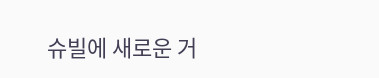슈빌에 새로운 거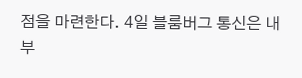점을 마련한다. 4일 블룸버그 통신은 내부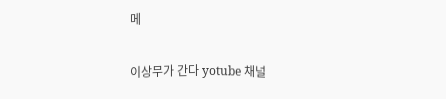메

이상무가 간다 yotube 채널